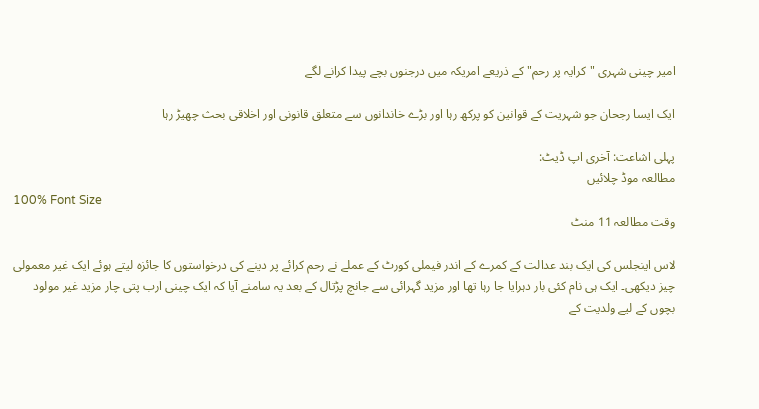امیر چینی شہری "کرایہ پر رحم" کے ذریعے امریکہ میں درجنوں بچے پیدا کرانے لگے

ایک ایسا رجحان جو شہریت کے قوانین کو پرکھ رہا اور بڑے خاندانوں سے متعلق قانونی اور اخلاقی بحث چھیڑ رہا

پہلی اشاعت: آخری اپ ڈیٹ:
مطالعہ موڈ چلائیں
100% Font Size
وقت مطالعہ 11 منٹ

لاس اینجلس کی ایک بند عدالت کے کمرے کے اندر فیملی کورٹ کے عملے نے رحم کرائے پر دینے کی درخواستوں کا جائزہ لیتے ہوئے ایک غیر معمولی چیز دیکھی۔ ایک ہی نام کئی بار دہرایا جا رہا تھا اور مزید گہرائی سے جانچ پڑتال کے بعد یہ سامنے آیا کہ ایک چینی ارب پتی چار مزید غیر مولود بچوں کے لیے ولدیت کے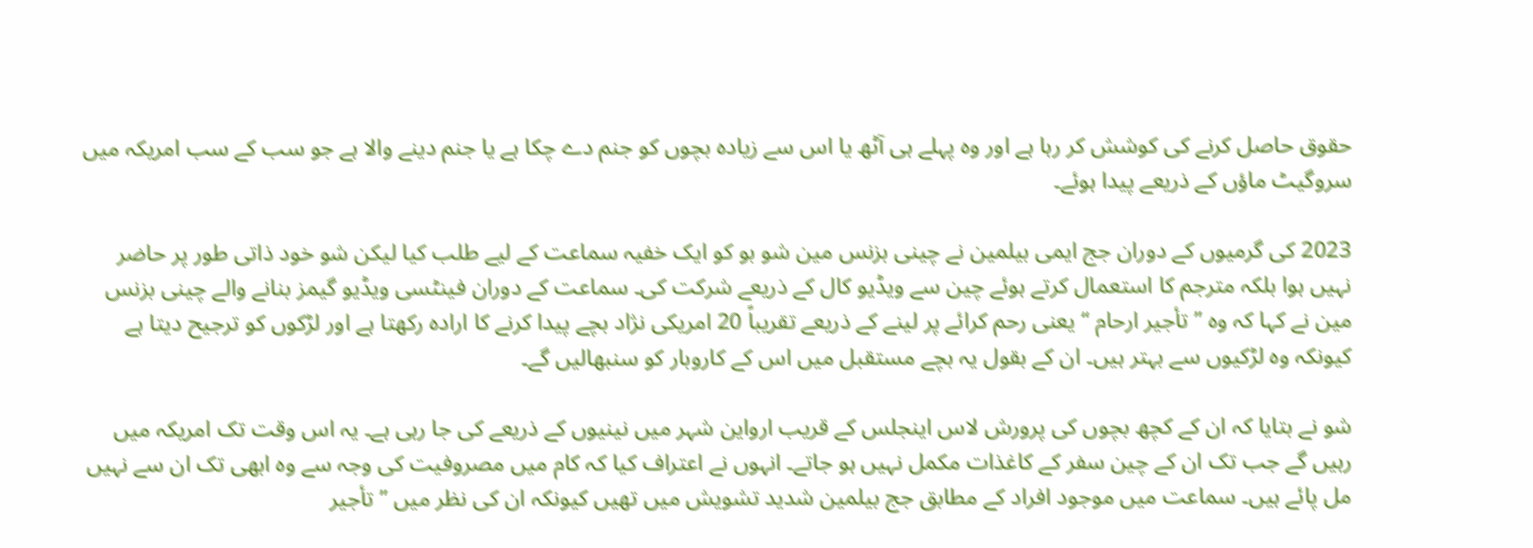حقوق حاصل کرنے کی کوشش کر رہا ہے اور وہ پہلے ہی آٹھ یا اس سے زیادہ بچوں کو جنم دے چکا ہے یا جنم دینے والا ہے جو سب کے سب امریکہ میں سروگیٹ ماؤں کے ذریعے پیدا ہوئے۔

2023 کی گرمیوں کے دوران جج ایمی بیلمین نے چینی بزنس مین شو بو کو ایک خفیہ سماعت کے لیے طلب کیا لیکن شو خود ذاتی طور پر حاضر نہیں ہوا بلکہ مترجم کا استعمال کرتے ہوئے چین سے ویڈیو کال کے ذریعے شرکت کی۔ سماعت کے دوران فینٹسی ویڈیو گیمز بنانے والے چینی بزنس مین نے کہا کہ وہ ’’ تأجیر ارحام ‘‘ یعنی رحم کرائے پر لینے کے ذریعے تقریباً 20 امریکی نژاد بچے پیدا کرنے کا ارادہ رکھتا ہے اور لڑکوں کو ترجیح دیتا ہے کیونکہ وہ لڑکیوں سے بہتر ہیں۔ ان کے بقول یہ بچے مستقبل میں اس کے کاروبار کو سنبھالیں گے۔

شو نے بتایا کہ ان کے کچھ بچوں کی پرورش لاس اینجلس کے قریب ارواین شہر میں نینیوں کے ذریعے کی جا رہی ہے۔ یہ اس وقت تک امریکہ میں رہیں گے جب تک ان کے چین سفر کے کاغذات مکمل نہیں ہو جاتے۔ انہوں نے اعتراف کیا کہ کام میں مصروفیت کی وجہ سے وہ ابھی تک ان سے نہیں مل پائے ہیں۔ سماعت میں موجود افراد کے مطابق جج بیلمین شدید تشویش میں تھیں کیونکہ ان کی نظر میں ’’ تأجیر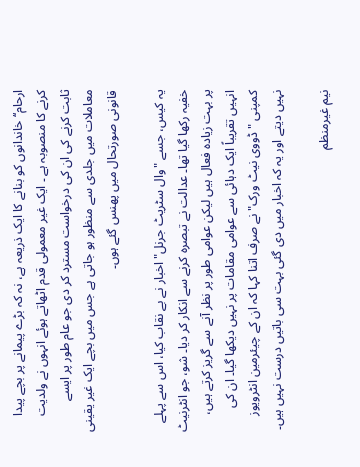ارحام‘‘ خاندانوں کو بنانے کا ایک ذریعہ ہے، نہ کہ بڑے پیمانے پر بچے پیدا کرنے کا منصوبہ ہے ۔ ایک غیر معمولی قدم اٹھاتے ہوئے انہوں نے ولدیت ثابت کرنے کی ان کی درخواست مسترد کر دی جو عام طور پر ایسے معاملات میں جلدی سے منظور ہو جاتی ہے جس میں بچے ایک غیر یقینی قانونی صورتحال میں پھنس گئے ہوں۔

یہ کیس، جسے "وال سٹریٹ جرنل" اخبار نے بے نقاب کیا، اس سے پہلے خفیہ رکھا گیا تھا۔ عدالت نے تبصرہ کرنے سے انکار کر دیا۔ شو، جو انٹرنیٹ پر بہت زیادہ فعال ہیں لیکن عوامی طور پر نظر آنے سے گریز کرتے ہیں، انہیں تقریباً ایک دہائی سے عوامی مقامات پر نہیں دیکھا گیا۔ ان کی کمپنی "ڈووی نیٹ ورک" نے صرف اتنا کہا کہ ان کے چیئرمین انٹرویوز نہیں دیتے اور یہ کہ اخبار میں دی گئی بہت سی باتیں درست نہیں ہیں۔

نیم غیرمنظم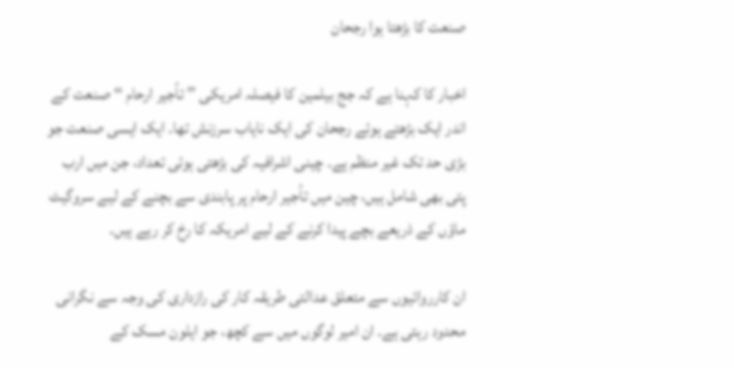صنعت کا بڑھتا ہوا رجحان

اخبار کا کہنا ہے کہ جج بیلمین کا فیصلہ امریکی ’’ تأجیر ارحام ‘‘ صنعت کے اندر ایک بڑھتے ہوئے رجحان کی ایک نایاب سرزنش تھا۔ ایک ایسی صنعت جو بڑی حد تک غیر منظم ہے۔ چینی اشرافیہ کی بڑھتی ہوئی تعداد، جن میں ارب پتی بھی شامل ہیں، چین میں تأجیر ارحام پر پابندی سے بچنے کے لیے سروگیٹ ماؤں کے ذریعے بچے پیدا کرنے کے لیے امریکہ کا رخ کر رہے ہیں۔

ان کارروائیوں سے متعلق عدالتی طریقہ کار کی رازداری کی وجہ سے نگرانی محدود رہتی ہے۔ ان امیر لوگوں میں سے کچھ، جو ایلون مسک کے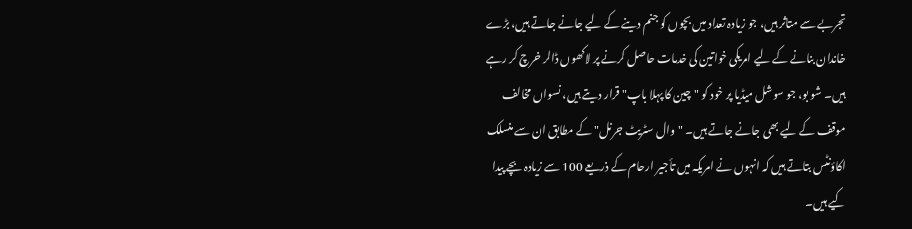تجربے سے متاثر ہیں، جو زیادہ تعداد میں بچوں کو جنم دینے کے لیے جانے جاتے ہیں، بڑے خاندان بنانے کے لیے امریکی خواتین کی خدمات حاصل کرنے پر لاکھوں ڈالر خرچ کر رہے ہیں۔ شو بو، جو سوشل میڈیا پر خود کو "چین کا پہلا باپ" قرار دیتے ہیں، نسواں مخالف موقف کے لیے بھی جانے جاتے ہیں۔ "وال سٹریٹ جرنل" کے مطابق ان سے منسلک اکاؤنٹس بتاتے ہیں کہ انہوں نے امریکہ میں تأجیر ارحام کے ذریعے 100 سے زیادہ بچے پیدا کیے ہیں۔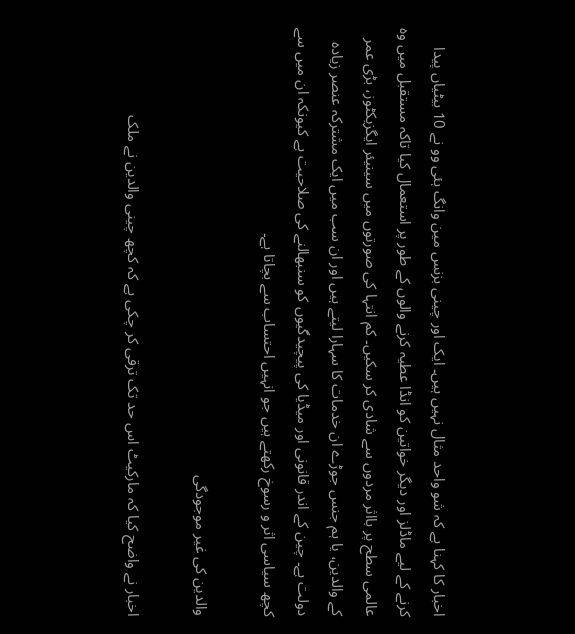اخبار کا کہنا ہے کہ شو واحد مثال نہیں ہیں۔ ایک اور چینی بزنس مین وانگ ہئی وو نے 10 بیٹیاں پیدا کرنے کے لیے ماڈلز اور دیگر خواتین کو انڈا عطیہ کرنے والوں کے طور پر استعمال کیا تاکہ مستقبل میں وہ عالمی سطح پر بااثر مردوں سے شادی کر سکیں۔ کم انتہا کی صورتوں میں سینیئر ایگزیکٹوز، بڑی عمر کے والدین، یا ہم جنس جوڑے ان خدمات کا سہارا لیتے ہیں اور ان سب میں ایک مشترکہ عنصر زیادہ دولت ہے۔ چین کے اندر قانونی اور میڈیا کی پیچیدگیوں کو سنبھالنے کی صلاحیت ہے کیونکہ ان میں سے کچھ سیاسی اثر و رسوخ رکھتے ہیں جو انہیں احتساب سے بچاتا ہے۔

والدین کی غیر موجودگی

اخبار نے واضح کیا کہ مارکیٹ اس حد تک ترقی کر چکی ہے کہ کچھ چینی والدین نے ملک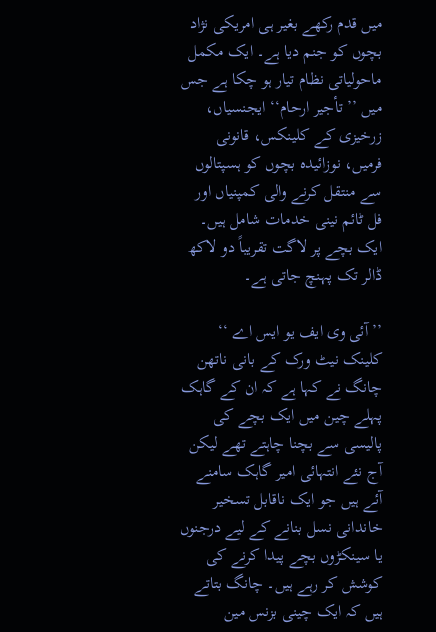میں قدم رکھے بغیر ہی امریکی نژاد بچوں کو جنم دیا ہے۔ ایک مکمل ماحولیاتی نظام تیار ہو چکا ہے جس میں ’’ تأجیر ارحام‘‘ ایجنسیاں، زرخیزی کے کلینکس، قانونی فرمیں، نوزائیدہ بچوں کو ہسپتالوں سے منتقل کرنے والی کمپنیاں اور فل ٹائم نینی خدمات شامل ہیں۔ ایک بچے پر لاگت تقریباً دو لاکھ ڈالر تک پہنچ جاتی ہے۔

’’ آئی وی ایف یو ایس اے ‘‘ کلینک نیٹ ورک کے بانی ناتھن چانگ نے کہا ہے کہ ان کے گاہک پہلے چین میں ایک بچے کی پالیسی سے بچنا چاہتے تھے لیکن آج نئے انتہائی امیر گاہک سامنے آئے ہیں جو ایک ناقابل تسخیر خاندانی نسل بنانے کے لیے درجنوں یا سینکڑوں بچے پیدا کرنے کی کوشش کر رہے ہیں۔ چانگ بتاتے ہیں کہ ایک چینی بزنس مین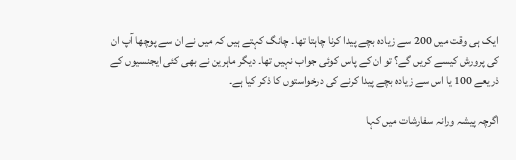ایک ہی وقت میں 200 سے زیادہ بچے پیدا کرنا چاہتا تھا۔ چانگ کہتے ہیں کہ میں نے ان سے پوچھا آپ ان کی پرورش کیسے کریں گے؟ تو ان کے پاس کوئی جواب نہیں تھا۔ دیگر ماہرین نے بھی کئی ایجنسیوں کے ذریعے 100 یا اس سے زیادہ بچے پیدا کرنے کی درخواستوں کا ذکر کیا ہے۔

اگرچہ پیشہ ورانہ سفارشات میں کہا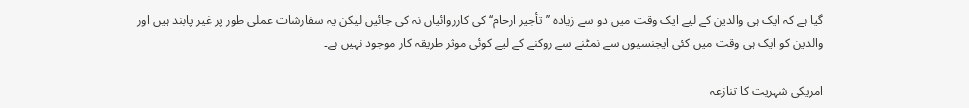گیا ہے کہ ایک ہی والدین کے لیے ایک وقت میں دو سے زیادہ ’’ تأجیر ارحام‘‘ کی کارروائیاں نہ کی جائیں لیکن یہ سفارشات عملی طور پر غیر پابند ہیں اور والدین کو ایک ہی وقت میں کئی ایجنسیوں سے نمٹنے سے روکنے کے لیے کوئی موثر طریقہ کار موجود نہیں ہے۔

امریکی شہریت کا تنازعہ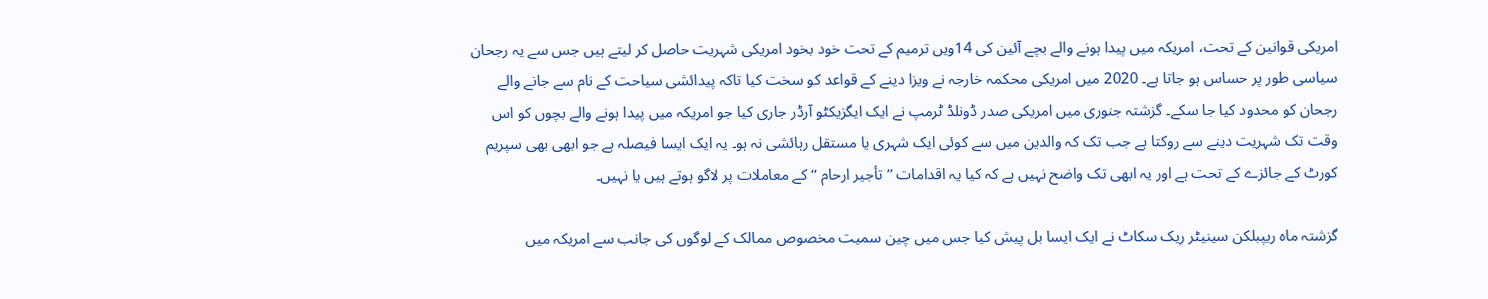امریکی قوانین کے تحت، امریکہ میں پیدا ہونے والے بچے آئین کی 14ویں ترمیم کے تحت خود بخود امریکی شہریت حاصل کر لیتے ہیں جس سے یہ رجحان سیاسی طور پر حساس ہو جاتا ہے۔ 2020 میں امریکی محکمہ خارجہ نے ویزا دینے کے قواعد کو سخت کیا تاکہ پیدائشی سیاحت کے نام سے جانے والے رجحان کو محدود کیا جا سکے۔ گزشتہ جنوری میں امریکی صدر ڈونلڈ ٹرمپ نے ایک ایگزیکٹو آرڈر جاری کیا جو امریکہ میں پیدا ہونے والے بچوں کو اس وقت تک شہریت دینے سے روکتا ہے جب تک کہ والدین میں سے کوئی ایک شہری یا مستقل رہائشی نہ ہو۔ یہ ایک ایسا فیصلہ ہے جو ابھی بھی سپریم کورٹ کے جائزے کے تحت ہے اور یہ ابھی تک واضح نہیں ہے کہ کیا یہ اقدامات ’’ تأجیر ارحام ‘‘ کے معاملات پر لاگو ہوتے ہیں یا نہیں۔

گزشتہ ماہ ریپبلکن سینیٹر ریک سکاٹ نے ایک ایسا بل پیش کیا جس میں چین سمیت مخصوص ممالک کے لوگوں کی جانب سے امریکہ میں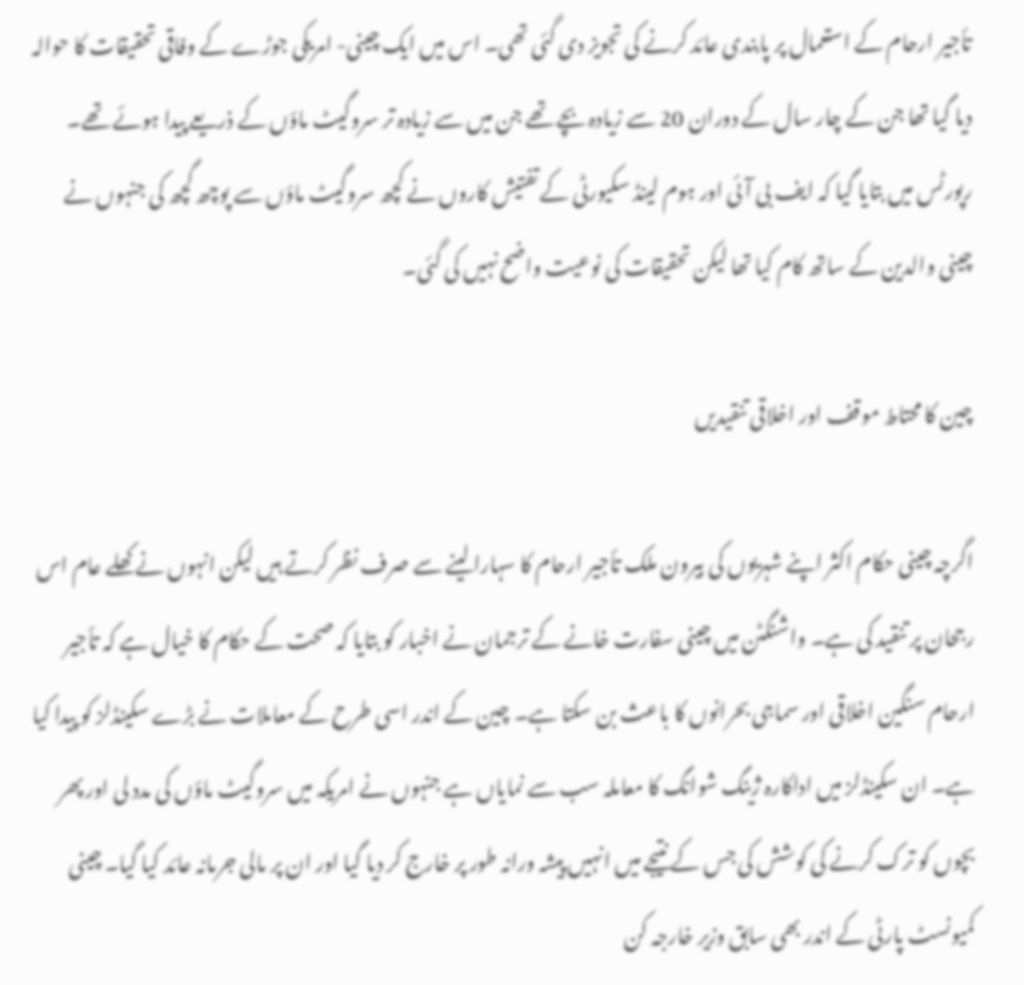تأجیر ارحام کے استعمال پر پابندی عائد کرنے کی تجویز دی گئی تھی۔ اس میں ایک چینی- امریکی جوڑے کے وفاقی تحقیقات کا حوالہ دیا گیا تھا جن کے چار سال کے دوران 20 سے زیادہ بچے تھے جن میں سے زیادہ تر سروگیٹ ماؤں کے ذریعے پیدا ہوئے تھے۔ رپورٹس میں بتایا گیا کہ ایف بی آئی اور ہوم لینڈ سکیورٹی کے تفتیش کاروں نے کچھ سروگیٹ ماؤں سے پوچھ گچھ کی جنہوں نے چینی والدین کے ساتھ کام کیا تھا لیکن تحقیقات کی نوعیت واضح نہیں کی گئی۔

چین کا محتاط موقف اور اخلاقی تنقیدیں

اگرچہ چینی حکام اکثر اپنے شہریوں کی بیرون ملک تأجیر ارحام کا سہارا لینے سے صرف نظر کرتے ہیں لیکن انہوں نے کھلے عام اس رجحان پر تنقید کی ہے۔ واشنگٹن میں چینی سفارت خانے کے ترجمان نے اخبار کو بتایا کہ صحت کے حکام کا خیال ہے کہ تأجیر ارحام سنگین اخلاقی اور سماجی بحرانوں کا باعث بن سکتا ہے۔ چین کے اندر اسی طرح کے معاملات نے بڑے سکینڈلز کو پیدا کیا ہے۔ ان سکینڈلز میں اداکارہ ژینگ شوانگ کا معاملہ سب سے نمایاں ہے جنہوں نے امریکہ میں سروگیٹ ماؤں کی مدد لی اور پھر بچوں کو ترک کرنے کی کوشش کی جس کے نتیجے میں انہیں پیشہ ورانہ طور پر خارج کر دیا گیا اور ان پر مالی جرمانہ عائد کیا گیا۔ چینی کمیونسٹ پارٹی کے اندر بھی سابق وزیر خارجہ کن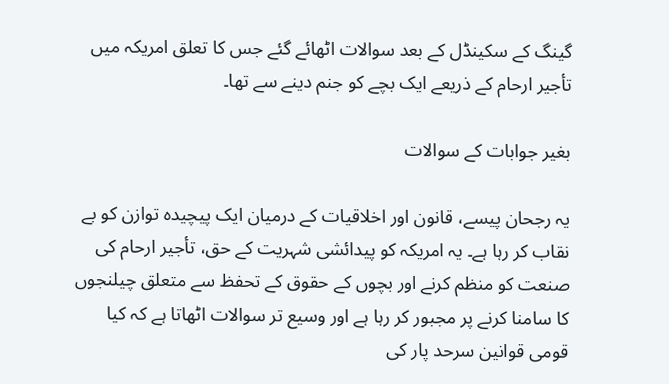گینگ کے سکینڈل کے بعد سوالات اٹھائے گئے جس کا تعلق امریکہ میں تأجیر ارحام کے ذریعے ایک بچے کو جنم دینے سے تھا۔

بغیر جوابات کے سوالات

یہ رجحان پیسے، قانون اور اخلاقیات کے درمیان ایک پیچیدہ توازن کو بے نقاب کر رہا ہے۔ یہ امریکہ کو پیدائشی شہریت کے حق، تأجیر ارحام کی صنعت کو منظم کرنے اور بچوں کے حقوق کے تحفظ سے متعلق چیلنجوں کا سامنا کرنے پر مجبور کر رہا ہے اور وسیع تر سوالات اٹھاتا ہے کہ کیا قومی قوانین سرحد پار کی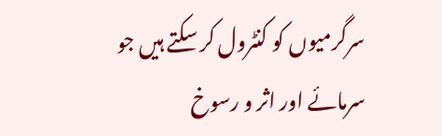سرگرمیوں کو کنٹرول کر سکتے ہیں جو سرمائے اور اثر و رسوخ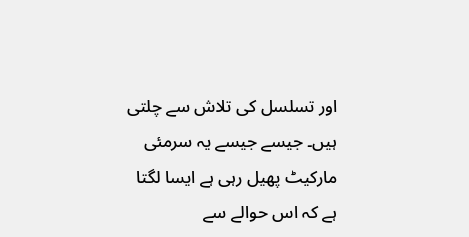اور تسلسل کی تلاش سے چلتی ہیں۔ جیسے جیسے یہ سرمئی مارکیٹ پھیل رہی ہے ایسا لگتا ہے کہ اس حوالے سے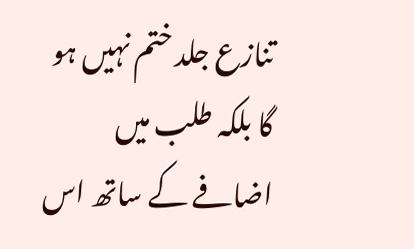تنازع جلد ختم نہیں ہو گا بلکہ طلب میں اضافے کے ساتھ اس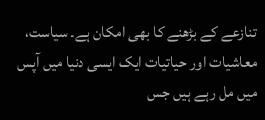تنازعے کے بڑھنے کا بھی امکان ہے۔ سیاست، معاشیات اور حیاتیات ایک ایسی دنیا میں آپس میں مل رہے ہیں جس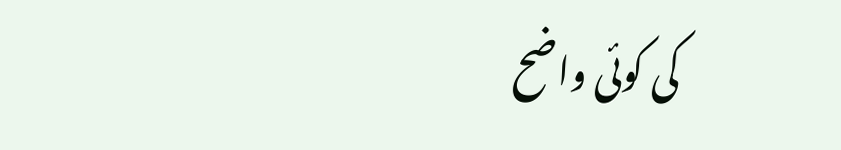کی کوئی واضح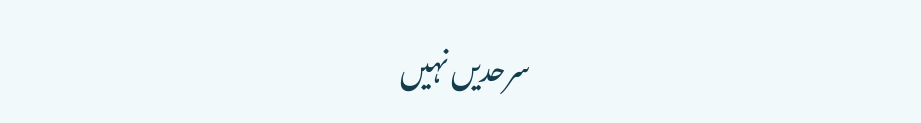سرحدیں نہیں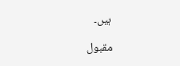ہیں۔

مقبول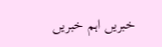خبریں اہم خبریں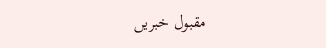مقبول خبریں